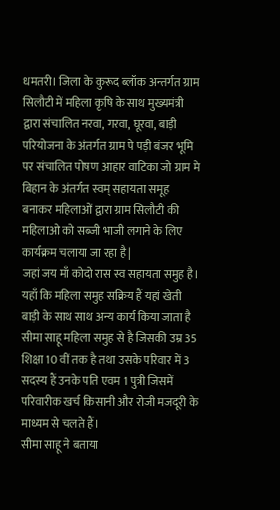धमतरी। जिला के कुरूद ब्लॉक अन्तर्गत ग्राम सिलौटी में महिला कृषि के साथ मुख्यमंत्री द्वारा संचालित नरवा, गरवा, घूरवा, बाड़ी परियोजना के अंतर्गत ग्राम पे पड़ी बंजर भूमि पर संचालित पोषण आहार वाटिका जो ग्राम मे बिहान के अंतर्गत स्वम् सहायता समूह बनाकर महिलाओं द्वारा ग्राम सिलौटी की महिलाओ को सब्जी भाजी लगाने के लिए कार्यक्रम चलाया जा रहा है |
जहां जय माँ कोदो रास स्व सहायता समुह है। यहाँ कि महिला समुह सक्रिय हैं यहां खेती बाड़ी के साथ साथ अन्य कार्य किया जाता है सीमा साहू महिला समुह से है जिसकी उम्र 35 शिक्षा 10 वीं तक है तथा उसके परिवार में 3 सदस्य हैं उनके पति एवम 1 पुत्री जिसमें परिवारीक खर्च किसानी और रोजी मजदूरी के माध्यम से चलते हैं।
सीमा साहू ने बताया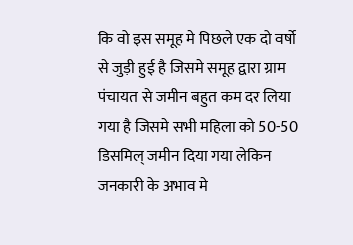कि वो इस समूह मे पिछले एक दो वर्षो से जुड़ी हुई है जिसमे समूह द्वारा ग्राम पंचायत से जमीन बहुत कम दर लिया गया है जिसमे सभी महिला को 50-50 डिसमिल् जमीन दिया गया लेकिन जनकारी के अभाव मे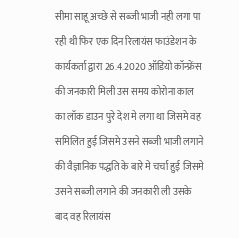सीमा साहू अच्छे से सब्जी भाजी नही लगा पा रही थी फिर एक दिन रिलायंस फाउंडेशन के कार्यकर्ता द्वारा 26.4.2020 ऑडियो कॉन्फ्रेंस की जनकारी मिली उस समय कोरोना काल का लॉक डाउन पुरे देश मे लगा था जिसमे वह समिलित हुई जिसमे उसने सब्जी भाजी लगाने की वैज्ञानिक पद्धति के बारे मे चर्चा हुई जिसमे उसने सब्जी लगाने की जनकारी ली उसके बाद वह रिलायंस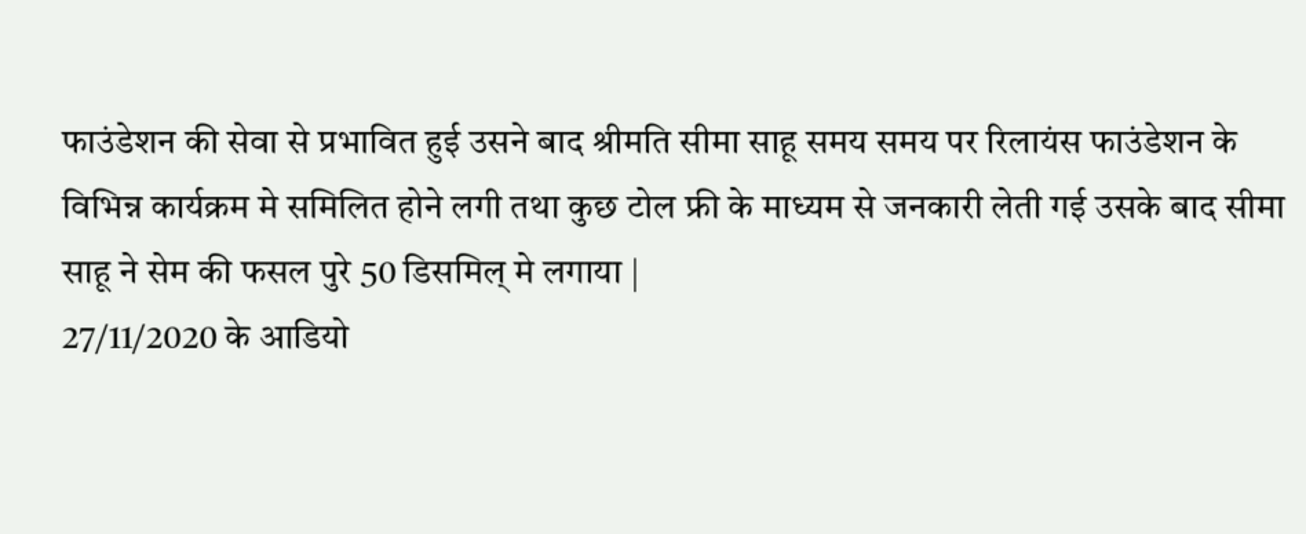फाउंडेशन की सेवा से प्रभावित हुई उसने बाद श्रीमति सीमा साहू समय समय पर रिलायंस फाउंडेशन के विभिन्न कार्यक्रम मे समिलित होने लगी तथा कुछ टोल फ्री के माध्यम से जनकारी लेती गई उसके बाद सीमा साहू ने सेम की फसल पुरे 50 डिसमिल् मे लगाया |
27/11/2020 के आडियो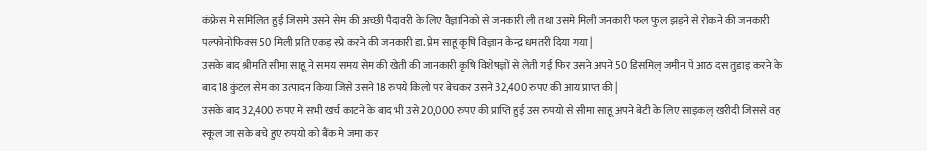कंफ्रेस मे समिलित हुई जिसमे उसने सेम की अच्छी पैदावरी के लिए वैज्ञानिको से जनकारी ली तथा उसमे मिली जनकारी फल फुल झड़ने से रोकने की जनकारी पल्फोनोफिक्स 50 मिली प्रति एकड़ स्प्रे करने की जनकारी डा. प्रेम साहू कृषि विज्ञान केन्द्र धमतरी दिया गया |
उसके बाद श्रीमति सीमा साहू ने समय समय सेम की खेती की जानकारी कृषि विशेषज्ञों से लेती गई फिर उसने अपने 50 डिसमिल् जमीन पे आठ दस तुडाइ करने के बाद18 कुंटल सेम का उत्पादन किया जिसे उसने 18 रुपये किलो पर बेचकर उसने 32,400 रुपए की आय प्राप्त की |
उसके बाद 32,400 रुपए मे सभी खर्च काटने के बाद भी उसे 20,000 रुपए की प्राप्ति हुई उस रुपयो से सीमा साहू अपने बेटी के लिए साइकल् खरीदी जिससे वह स्कूल जा सके बचे हुए रुपयो को बैंक मे जमा कर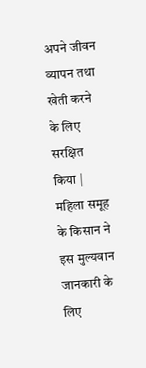अपने जीवन व्यापन तथा खेती करने के लिए सरक्षित किया |
महिला समूह के किसान ने इस मुल्यवान जानकारी के लिए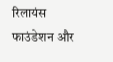रिलायंस फाउंडेशन और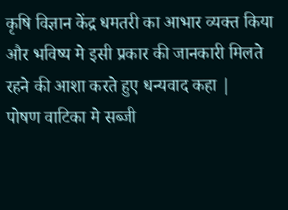कृषि विज्ञान केंद्र धमतरी का आभार व्यक्त किया और भविष्य मे इसी प्रकार की जानकारी मिलते रहने की आशा करते हुए धन्यवाद कहा |
पोषण वाटिका मे सब्जी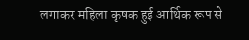लगाकर महिला कृषक हुई आर्थिक रूप से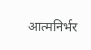आत्मनिर्भर